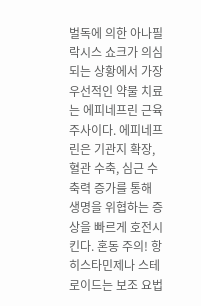벌독에 의한 아나필락시스 쇼크가 의심되는 상황에서 가장 우선적인 약물 치료는 에피네프린 근육 주사이다. 에피네프린은 기관지 확장, 혈관 수축, 심근 수축력 증가를 통해 생명을 위협하는 증상을 빠르게 호전시킨다. 혼동 주의! 항히스타민제나 스테로이드는 보조 요법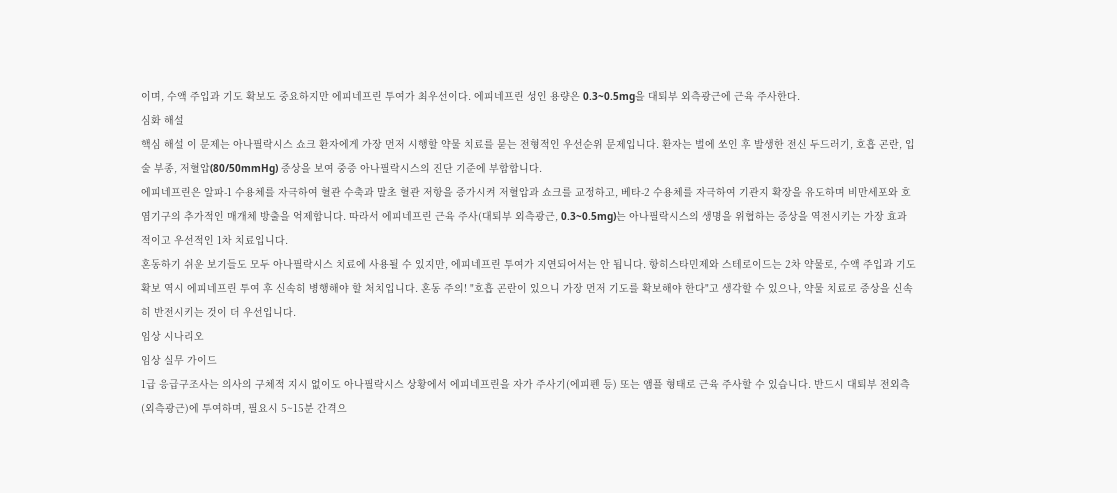이며, 수액 주입과 기도 확보도 중요하지만 에피네프린 투여가 최우선이다. 에피네프린 성인 용량은 0.3~0.5mg을 대퇴부 외측광근에 근육 주사한다.
심화 해설
핵심 해설 이 문제는 아나필락시스 쇼크 환자에게 가장 먼저 시행할 약물 치료를 묻는 전형적인 우선순위 문제입니다. 환자는 벌에 쏘인 후 발생한 전신 두드러기, 호흡 곤란, 입술 부종, 저혈압(80/50mmHg) 증상을 보여 중증 아나필락시스의 진단 기준에 부합합니다.
에피네프린은 알파-1 수용체를 자극하여 혈관 수축과 말초 혈관 저항을 증가시켜 저혈압과 쇼크를 교정하고, 베타-2 수용체를 자극하여 기관지 확장을 유도하며 비만세포와 호염기구의 추가적인 매개체 방출을 억제합니다. 따라서 에피네프린 근육 주사(대퇴부 외측광근, 0.3~0.5mg)는 아나필락시스의 생명을 위협하는 증상을 역전시키는 가장 효과적이고 우선적인 1차 치료입니다.
혼동하기 쉬운 보기들도 모두 아나필락시스 치료에 사용될 수 있지만, 에피네프린 투여가 지연되어서는 안 됩니다. 항히스타민제와 스테로이드는 2차 약물로, 수액 주입과 기도 확보 역시 에피네프린 투여 후 신속히 병행해야 할 처치입니다. 혼동 주의! "호흡 곤란이 있으니 가장 먼저 기도를 확보해야 한다"고 생각할 수 있으나, 약물 치료로 증상을 신속히 반전시키는 것이 더 우선입니다.
임상 시나리오
임상 실무 가이드
1급 응급구조사는 의사의 구체적 지시 없이도 아나필락시스 상황에서 에피네프린을 자가 주사기(에피펜 등) 또는 앰플 형태로 근육 주사할 수 있습니다. 반드시 대퇴부 전외측(외측광근)에 투여하며, 필요시 5~15분 간격으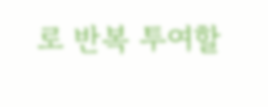로 반복 투여할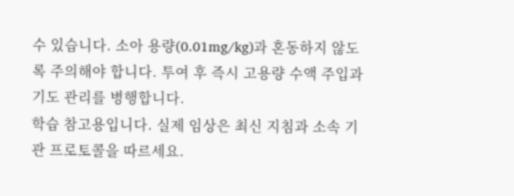수 있습니다. 소아 용량(0.01mg/kg)과 혼동하지 않도록 주의해야 합니다. 투여 후 즉시 고용량 수액 주입과 기도 관리를 병행합니다.
학습 참고용입니다. 실제 임상은 최신 지침과 소속 기관 프로토콜을 따르세요.